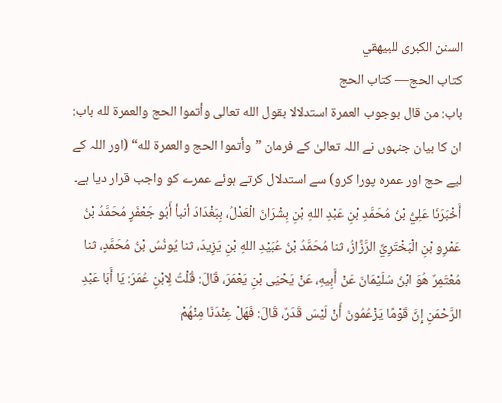السنن الكبرى للبيهقي
كتاب الحج— کتاب الحج
باب: من قال بوجوب العمرة استدلالا بقول الله تعالى وأتموا الحج والعمرة لله باب: ان کا بیان جنہوں نے اللہ تعالیٰ کے فرمان ”وأتموا الحج والعمرة لله“ (اور اللہ کے لیے حج اور عمرہ پورا کرو) سے استدلال کرتے ہوئے عمرے کو واجب قرار دیا ہے۔
أَخْبَرَنَا عَلِيُّ بْنُ مُحَمَّدِ بْنِ عَبْدِ اللهِ بْنِ بِشْرَانَ الْعَدْلُ، بِبَغْدَادَ أنبأ أَبُو جَعْفَرٍ مُحَمَّدُ بْنُ عَمْرِو بْنِ الْبَخْتَرِيِّ الرَّزَّازُ، ثنا مُحَمَّدُ بْنُ عُبَيْدِ اللهِ بْنِ يَزِيدَ، ثنا يُونُسُ بْنُ مُحَمَّدٍ، ثنا مُعْتَمِرٌ هُوَ ابْنُ سُلَيْمَانَ عَنْ أَبِيهِ، عَنْ يَحْيَى بْنِ يَعْمَرَ، قَالَ: قُلْتُ لِابْنِ عُمَرَ: يَا أَبَا عَبْدِ الرَّحْمَنِ إِنَّ قَوْمًا يَزْعُمُونَ أَنْ لَيْسَ قَدَرٌ، قَالَ: فَهَلْ عِنْدَنَا مِنْهُمْ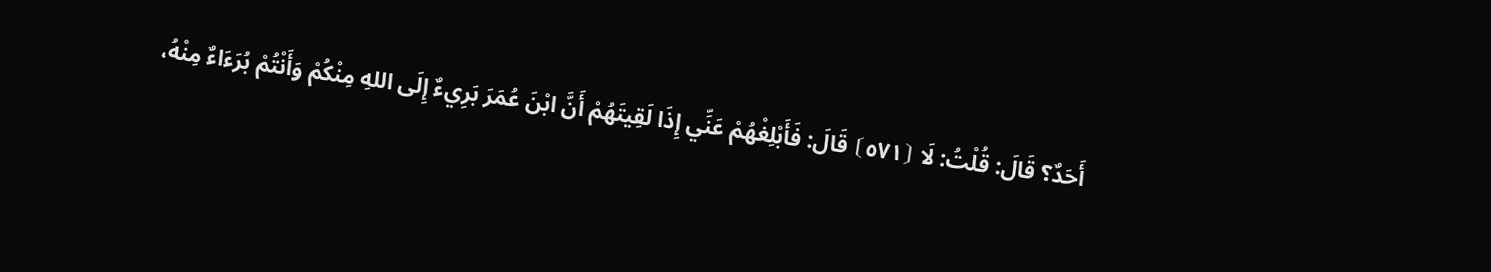أَحَدٌ؟ قَالَ: قُلْتُ: لَا ⦗٥٧١⦘ قَالَ: فَأَبْلِغْهُمْ عَنِّي إِذَا لَقِيتَهُمْ أَنَّ ابْنَ عُمَرَ بَرِيءٌ إِلَى اللهِ مِنْكُمْ وَأَنْتُمْ بُرَءَاءٌ مِنْهُ،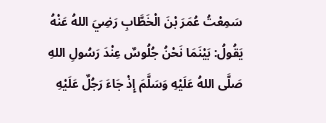سَمِعْتُ عُمَرَ بْنَ الْخَطَّابِ رَضِيَ اللهُ عَنْهُ يَقُولُ: بَيْنَمَا نَحْنُ جُلُوسٌ عِنْدَ رَسُولِ اللهِ صَلَّى اللهُ عَلَيْهِ وَسَلَّمَ إِذْ جَاءَ رَجُلٌ عَلَيْهِ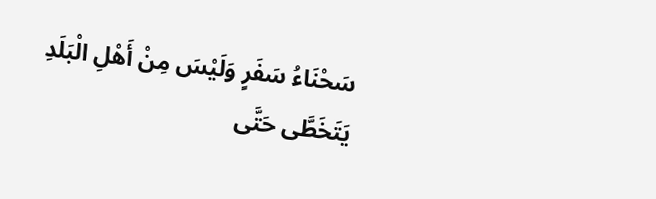سَحْنَاءُ سَفَرٍ وَلَيْسَ مِنْ أَهْلِ الْبَلَدِ يَتَخَطَّى حَتَّى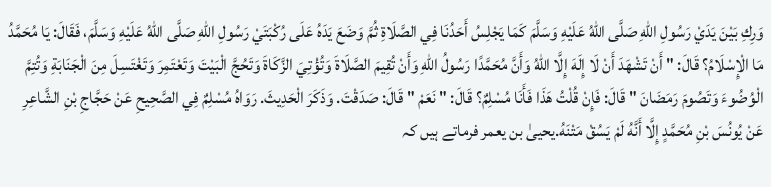وَرِكِ بَيْنَ يَدَيْ رَسُولِ اللهِ صَلَّى اللهُ عَلَيْهِ وَسَلَّمَ كَمَا يَجْلِسُ أَحَدُنَا فِي الصَّلَاةِ ثُمَّ وَضَعَ يَدَهُ عَلَى رُكْبَتَيْ رَسُولِ اللهِ صَلَّى اللهُ عَلَيْهِ وَسَلَّمَ، فَقَالَ: يَا مُحَمَّدُ مَا الْإِسْلَامُ؟ قَالَ: " أَنْ تَشْهَدَ أَنْ لَا إِلَهَ إِلَّا اللهُ وَأَنَّ مُحَمَّدًا رَسُولُ اللهِ وَأَنْ تُقِيمَ الصَّلَاةَ وَتُؤْتِيَ الزَّكَاةَ وَتَحُجَّ الْبَيْتَ وَتَعْتَمِرَ وَتَغْتَسِلَ مِنَ الْجَنَابَةِ وَتُتِمَّ الْوُضُوءَ وَتَصُومَ رَمَضَانَ " قَالَ: فَإِنْ قُلْتُ هَذَا فَأَنَا مُسْلِمٌ؟ قَالَ: " نَعَمْ " قَالَ: صَدَقْتَ. وَذَكَرَ الْحَدِيثَ. رَوَاهُ مُسْلِمٌ فِي الصَّحِيحِ عَنْ حَجَّاجِ بْنِ الشَّاعِرِ عَنْ يُونُسَ بْنِ مُحَمَّدٍ إِلَّا أَنَّهُ لَمْ يَسُقْ مَتْنَهُ.یحییٰ بن یعمر فرماتے ہیں کہ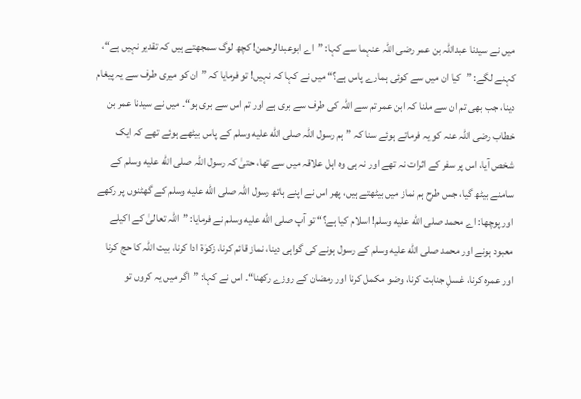میں نے سیدنا عبداللہ بن عمر رضی اللہ عنہما سے کہا: ”اے ابوعبدالرحمن! کچھ لوگ سمجھتے ہیں کہ تقدیر نہیں ہے“، کہنے لگے: ”کیا ان میں سے کوئی ہمارے پاس ہے؟“ میں نے کہا کہ نہیں! تو فرمایا کہ ”ان کو میری طرف سے یہ پیغام دینا، جب بھی تم ان سے ملنا کہ ابن عمر تم سے اللہ کی طرف سے بری ہے اور تم اس سے بری ہو“۔ میں نے سیدنا عمر بن خطاب رضی اللہ عنہ کو یہ فرماتے ہوئے سنا کہ ”ہم رسول اللہ صلى الله عليه وسلم کے پاس بیٹھے ہوئے تھے کہ ایک شخص آیا، اس پر سفر کے اثرات نہ تھے اور نہ ہی وہ اہل علاقہ میں سے تھا، حتیٰ کہ رسول اللہ صلى الله عليه وسلم کے سامنے بیٹھ گیا، جس طرح ہم نماز میں بیٹھتے ہیں، پھر اس نے اپنے ہاتھ رسول اللہ صلى الله عليه وسلم کے گھٹنوں پر رکھے اور پوچھا: اے محمد صلى الله عليه وسلم! اسلام کیا ہے؟“ تو آپ صلى الله عليه وسلم نے فرمایا: ”اللہ تعالیٰ کے اکیلے معبود ہونے اور محمد صلى الله عليه وسلم کے رسول ہونے کی گواہی دینا، نماز قائم کرنا، زکوٰۃ ادا کرنا، بیت اللہ کا حج کرنا اور عمرہ کرنا، غسلِ جنابت کرنا، وضو مکمل کرنا اور رمضان کے روزے رکھنا“۔ اس نے کہا: ”اگر میں یہ کروں تو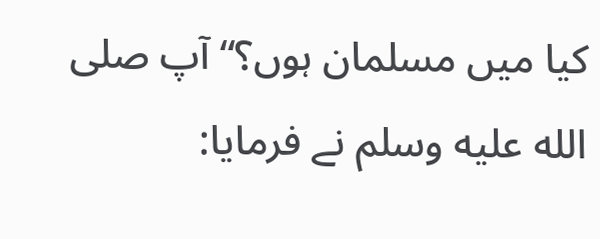کیا میں مسلمان ہوں؟“ آپ صلى الله عليه وسلم نے فرمایا: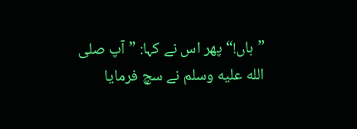”ہاں!“ پھر اس نے کہا: ”آپ صلى الله عليه وسلم نے سچ فرمایا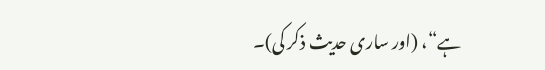ہے“، (اور ساری حدیث ذکر کی)۔